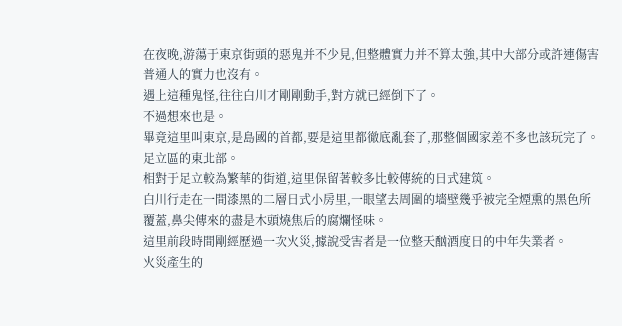在夜晚,游蕩于東京街頭的惡鬼并不少見,但整體實力并不算太強,其中大部分或許連傷害普通人的實力也沒有。
遇上這種鬼怪,往往白川才剛剛動手,對方就已經倒下了。
不過想來也是。
畢竟這里叫東京,是島國的首都,要是這里都徹底亂套了,那整個國家差不多也該玩完了。
足立區的東北部。
相對于足立較為繁華的街道,這里保留著較多比較傳統的日式建筑。
白川行走在一間漆黑的二層日式小房里,一眼望去周圍的墻壁幾乎被完全煙熏的黑色所覆蓋,鼻尖傳來的盡是木頭燒焦后的腐爛怪味。
這里前段時間剛經歷過一次火災,據說受害者是一位整天酗酒度日的中年失業者。
火災產生的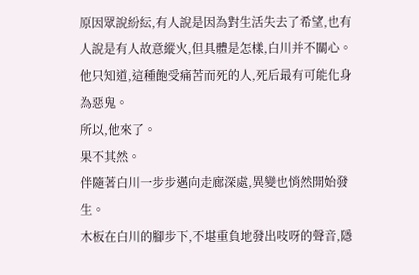原因眾說紛紜,有人說是因為對生活失去了希望,也有人說是有人故意縱火,但具體是怎樣,白川并不關心。
他只知道,這種飽受痛苦而死的人,死后最有可能化身為惡鬼。
所以,他來了。
果不其然。
伴隨著白川一步步邁向走廊深處,異變也悄然開始發生。
木板在白川的腳步下,不堪重負地發出吱呀的聲音,隱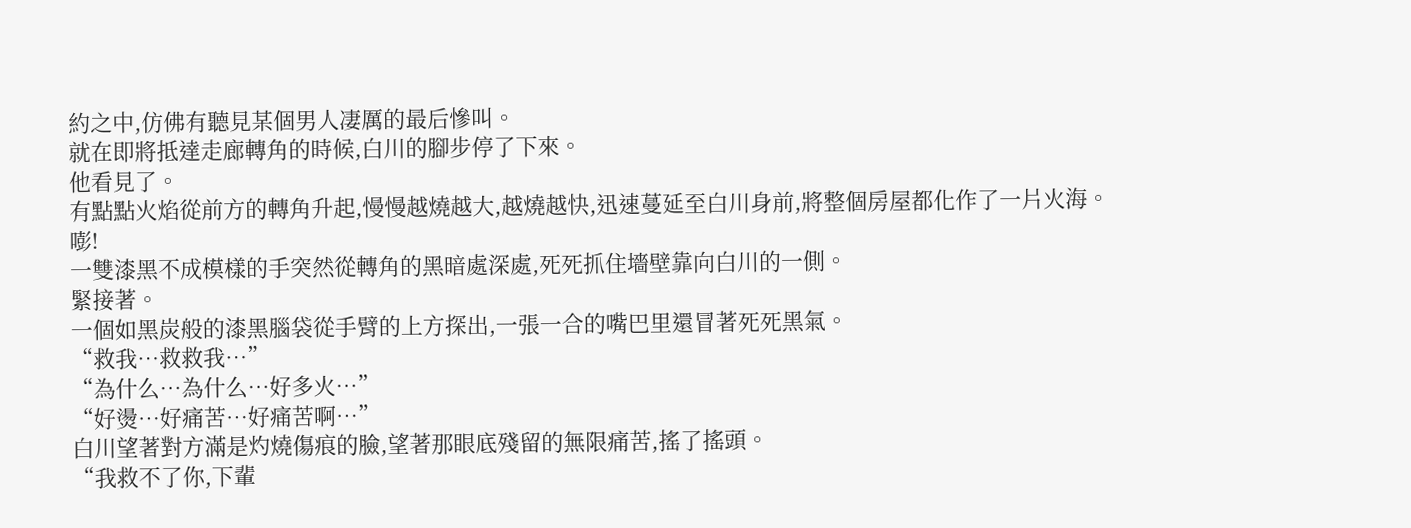約之中,仿佛有聽見某個男人凄厲的最后慘叫。
就在即將抵達走廊轉角的時候,白川的腳步停了下來。
他看見了。
有點點火焰從前方的轉角升起,慢慢越燒越大,越燒越快,迅速蔓延至白川身前,將整個房屋都化作了一片火海。
嘭!
一雙漆黑不成模樣的手突然從轉角的黑暗處深處,死死抓住墻壁靠向白川的一側。
緊接著。
一個如黑炭般的漆黑腦袋從手臂的上方探出,一張一合的嘴巴里還冒著死死黑氣。
“救我…救救我…”
“為什么…為什么…好多火…”
“好燙…好痛苦…好痛苦啊…”
白川望著對方滿是灼燒傷痕的臉,望著那眼底殘留的無限痛苦,搖了搖頭。
“我救不了你,下輩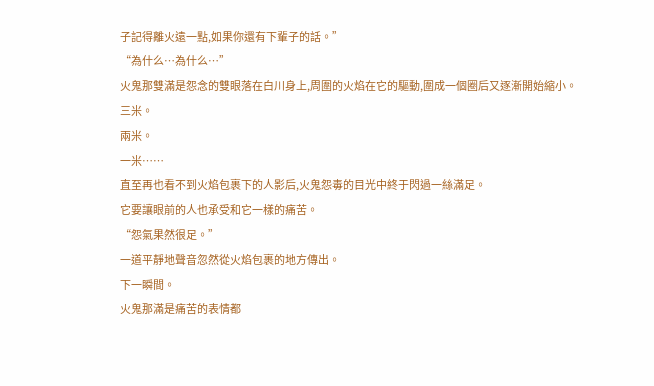子記得離火遠一點,如果你還有下輩子的話。”
“為什么…為什么…”
火鬼那雙滿是怨念的雙眼落在白川身上,周圍的火焰在它的驅動,圍成一個圈后又逐漸開始縮小。
三米。
兩米。
一米……
直至再也看不到火焰包裹下的人影后,火鬼怨毒的目光中終于閃過一絲滿足。
它要讓眼前的人也承受和它一樣的痛苦。
“怨氣果然很足。”
一道平靜地聲音忽然從火焰包裹的地方傳出。
下一瞬間。
火鬼那滿是痛苦的表情都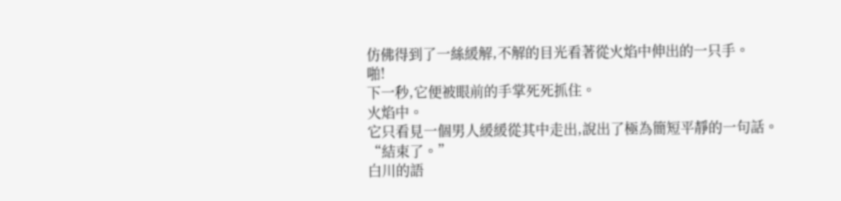仿佛得到了一絲緩解,不解的目光看著從火焰中伸出的一只手。
啪!
下一秒,它便被眼前的手掌死死抓住。
火焰中。
它只看見一個男人緩緩從其中走出,說出了極為簡短平靜的一句話。
“結束了。”
白川的語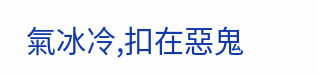氣冰冷,扣在惡鬼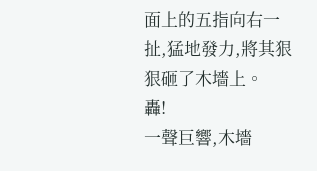面上的五指向右一扯,猛地發力,將其狠狠砸了木墻上。
轟!
一聲巨響,木墻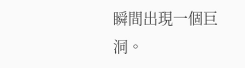瞬間出現一個巨洞。